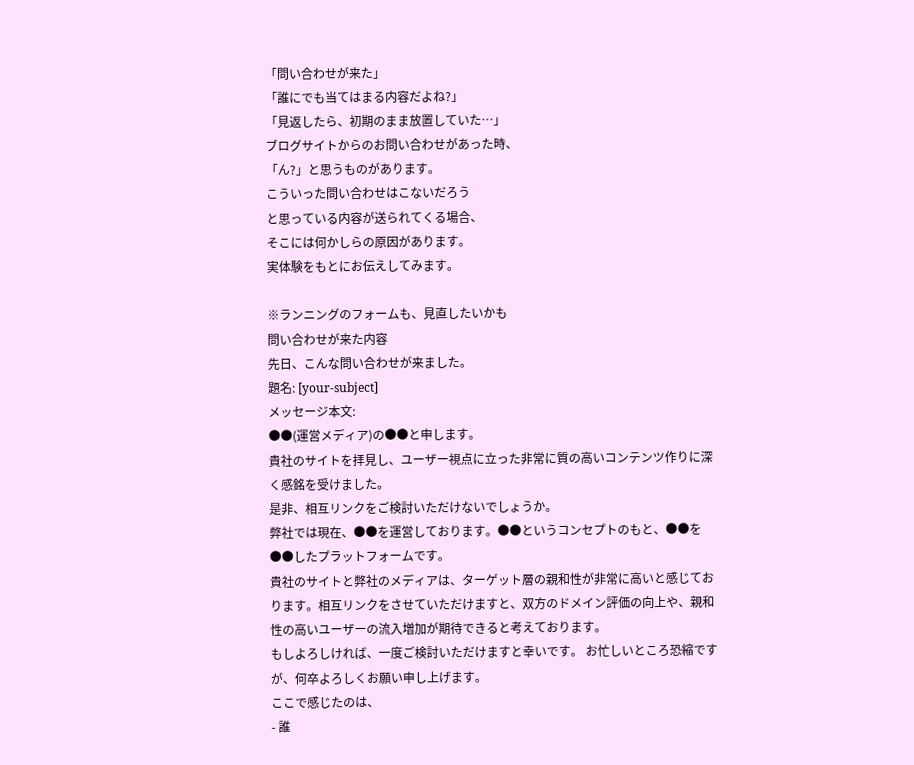「問い合わせが来た」
「誰にでも当てはまる内容だよね?」
「見返したら、初期のまま放置していた…」
ブログサイトからのお問い合わせがあった時、
「ん?」と思うものがあります。
こういった問い合わせはこないだろう
と思っている内容が送られてくる場合、
そこには何かしらの原因があります。
実体験をもとにお伝えしてみます。

※ランニングのフォームも、見直したいかも
問い合わせが来た内容
先日、こんな問い合わせが来ました。
題名: [your-subject]
メッセージ本文:
●●(運営メディア)の●●と申します。
貴社のサイトを拝見し、ユーザー視点に立った非常に質の高いコンテンツ作りに深く感銘を受けました。
是非、相互リンクをご検討いただけないでしょうか。
弊社では現在、●●を運営しております。●●というコンセプトのもと、●●を●●したプラットフォームです。
貴社のサイトと弊社のメディアは、ターゲット層の親和性が非常に高いと感じております。相互リンクをさせていただけますと、双方のドメイン評価の向上や、親和性の高いユーザーの流入増加が期待できると考えております。
もしよろしければ、一度ご検討いただけますと幸いです。 お忙しいところ恐縮ですが、何卒よろしくお願い申し上げます。
ここで感じたのは、
- 誰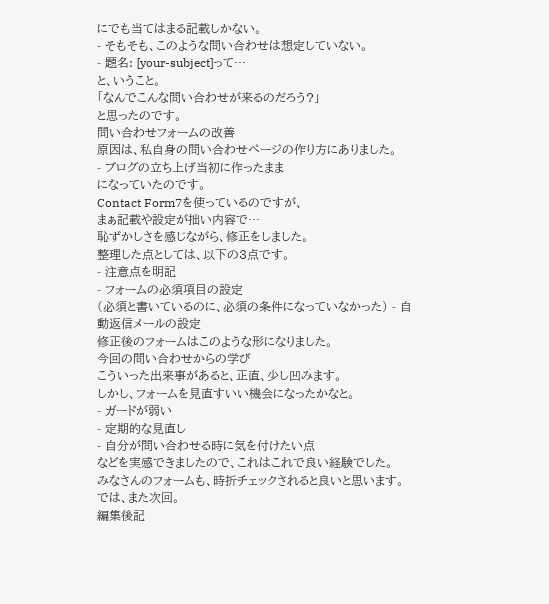にでも当てはまる記載しかない。
- そもそも、このような問い合わせは想定していない。
- 題名: [your-subject]って…
と、いうこと。
「なんでこんな問い合わせが来るのだろう?」
と思ったのです。
問い合わせフォームの改善
原因は、私自身の問い合わせページの作り方にありました。
- ブログの立ち上げ当初に作ったまま
になっていたのです。
Contact Form7を使っているのですが、
まぁ記載や設定が拙い内容で…
恥ずかしさを感じながら、修正をしました。
整理した点としては、以下の3点です。
- 注意点を明記
- フォームの必須項目の設定
(必須と書いているのに、必須の条件になっていなかった) - 自動返信メールの設定
修正後のフォームはこのような形になりました。
今回の問い合わせからの学び
こういった出来事があると、正直、少し凹みます。
しかし、フォームを見直すいい機会になったかなと。
- ガードが弱い
- 定期的な見直し
- 自分が問い合わせる時に気を付けたい点
などを実感できましたので、これはこれで良い経験でした。
みなさんのフォームも、時折チェックされると良いと思います。
では、また次回。
編集後記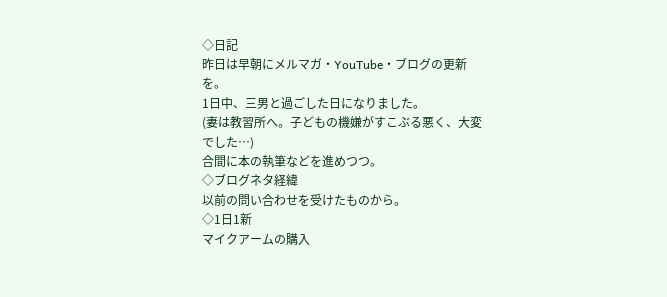◇日記
昨日は早朝にメルマガ・YouTube・ブログの更新を。
1日中、三男と過ごした日になりました。
(妻は教習所へ。子どもの機嫌がすこぶる悪く、大変でした…)
合間に本の執筆などを進めつつ。
◇ブログネタ経緯
以前の問い合わせを受けたものから。
◇1日1新
マイクアームの購入